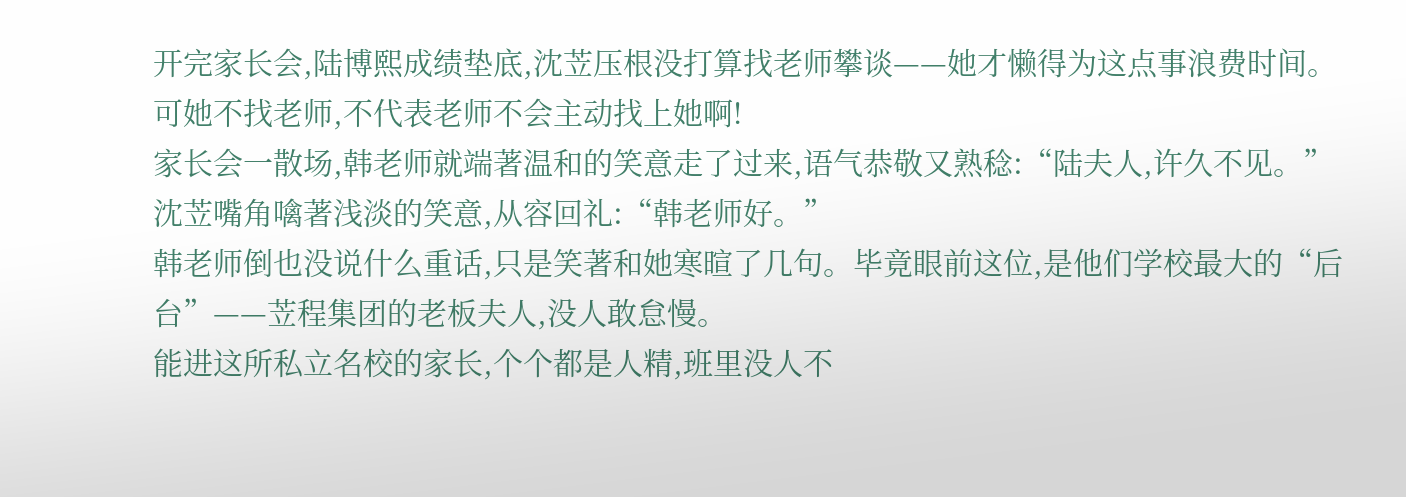开完家长会,陆博熙成绩垫底,沈苙压根没打算找老师攀谈——她才懒得为这点事浪费时间。
可她不找老师,不代表老师不会主动找上她啊!
家长会一散场,韩老师就端著温和的笑意走了过来,语气恭敬又熟稔:“陆夫人,许久不见。”
沈苙嘴角噙著浅淡的笑意,从容回礼:“韩老师好。”
韩老师倒也没说什么重话,只是笑著和她寒暄了几句。毕竟眼前这位,是他们学校最大的“后台”——苙程集团的老板夫人,没人敢怠慢。
能进这所私立名校的家长,个个都是人精,班里没人不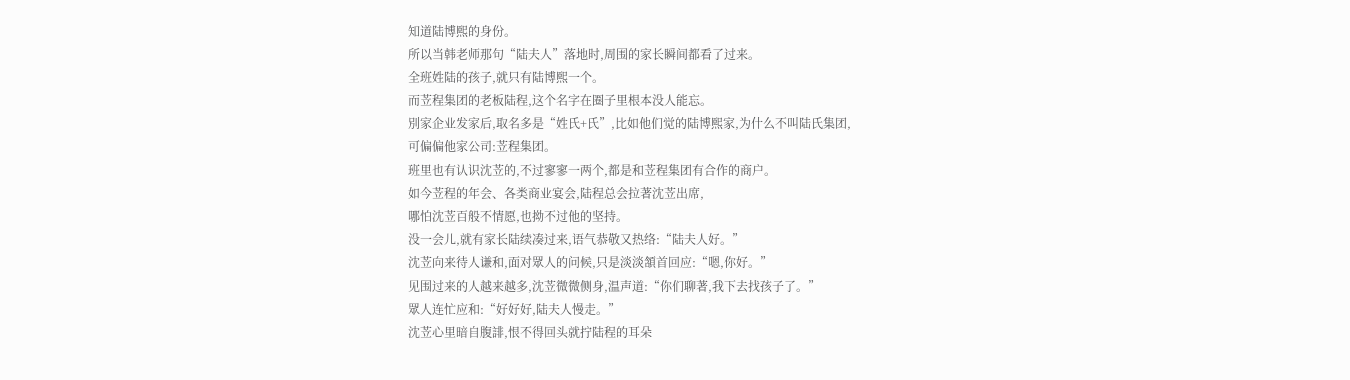知道陆博熙的身份。
所以当韩老师那句“陆夫人”落地时,周围的家长瞬间都看了过来。
全班姓陆的孩子,就只有陆博熙一个。
而苙程集团的老板陆程,这个名字在圈子里根本没人能忘。
別家企业发家后,取名多是“姓氏+氏”,比如他们觉的陆博熙家,为什么不叫陆氏集团,
可偏偏他家公司:苙程集团。
班里也有认识沈苙的,不过寥寥一两个,都是和苙程集团有合作的商户。
如今苙程的年会、各类商业宴会,陆程总会拉著沈苙出席,
哪怕沈苙百般不情愿,也拗不过他的坚持。
没一会儿,就有家长陆续凑过来,语气恭敬又热络:“陆夫人好。”
沈苙向来待人谦和,面对眾人的问候,只是淡淡頷首回应:“嗯,你好。”
见围过来的人越来越多,沈苙微微侧身,温声道:“你们聊著,我下去找孩子了。”
眾人连忙应和:“好好好,陆夫人慢走。”
沈苙心里暗自腹誹,恨不得回头就拧陆程的耳朵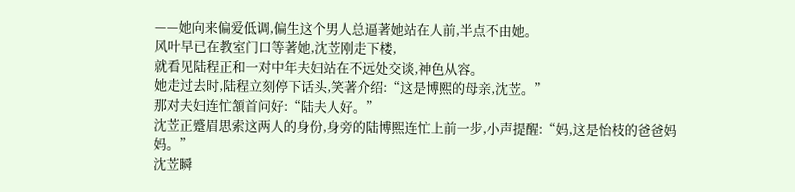——她向来偏爱低调,偏生这个男人总逼著她站在人前,半点不由她。
风叶早已在教室门口等著她,沈苙刚走下楼,
就看见陆程正和一对中年夫妇站在不远处交谈,神色从容。
她走过去时,陆程立刻停下话头,笑著介绍:“这是博熙的母亲,沈苙。”
那对夫妇连忙頷首问好:“陆夫人好。”
沈苙正蹙眉思索这两人的身份,身旁的陆博熙连忙上前一步,小声提醒:“妈,这是怡枝的爸爸妈妈。”
沈苙瞬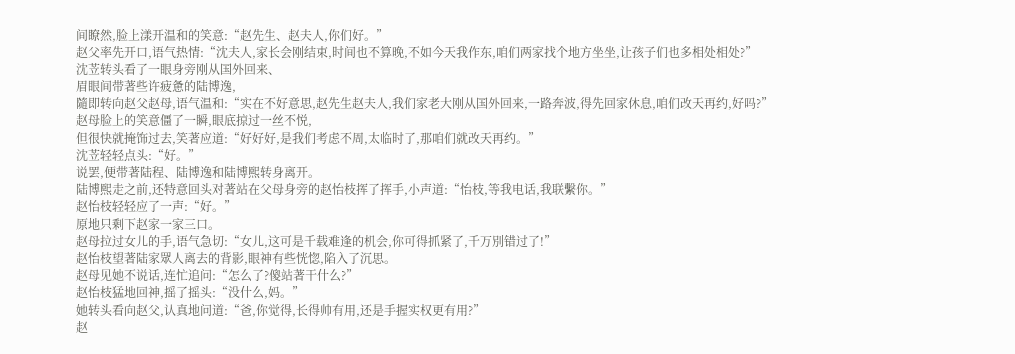间瞭然,脸上漾开温和的笑意:“赵先生、赵夫人,你们好。”
赵父率先开口,语气热情:“沈夫人,家长会刚结束,时间也不算晚,不如今天我作东,咱们两家找个地方坐坐,让孩子们也多相处相处?”
沈苙转头看了一眼身旁刚从国外回来、
眉眼间带著些许疲惫的陆博逸,
隨即转向赵父赵母,语气温和:“实在不好意思,赵先生赵夫人,我们家老大刚从国外回来,一路奔波,得先回家休息,咱们改天再约,好吗?”
赵母脸上的笑意僵了一瞬,眼底掠过一丝不悦,
但很快就掩饰过去,笑著应道:“好好好,是我们考虑不周,太临时了,那咱们就改天再约。”
沈苙轻轻点头:“好。”
说罢,便带著陆程、陆博逸和陆博熙转身离开。
陆博熙走之前,还特意回头对著站在父母身旁的赵怡枝挥了挥手,小声道:“怡枝,等我电话,我联繫你。”
赵怡枝轻轻应了一声:“好。”
原地只剩下赵家一家三口。
赵母拉过女儿的手,语气急切:“女儿,这可是千载难逢的机会,你可得抓紧了,千万別错过了!”
赵怡枝望著陆家眾人离去的背影,眼神有些恍惚,陷入了沉思。
赵母见她不说话,连忙追问:“怎么了?傻站著干什么?”
赵怡枝猛地回神,摇了摇头:“没什么,妈。”
她转头看向赵父,认真地问道:“爸,你觉得,长得帅有用,还是手握实权更有用?”
赵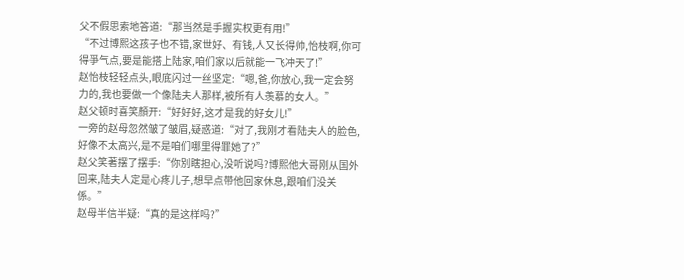父不假思索地答道:“那当然是手握实权更有用!”
“不过博熙这孩子也不错,家世好、有钱,人又长得帅,怡枝啊,你可得爭气点,要是能搭上陆家,咱们家以后就能一飞冲天了!”
赵怡枝轻轻点头,眼底闪过一丝坚定:“嗯,爸,你放心,我一定会努力的,我也要做一个像陆夫人那样,被所有人羡慕的女人。”
赵父顿时喜笑顏开:“好好好,这才是我的好女儿!”
一旁的赵母忽然皱了皱眉,疑惑道:“对了,我刚才看陆夫人的脸色,好像不太高兴,是不是咱们哪里得罪她了?”
赵父笑著摆了摆手:“你別瞎担心,没听说吗?博熙他大哥刚从国外回来,陆夫人定是心疼儿子,想早点带他回家休息,跟咱们没关係。”
赵母半信半疑:“真的是这样吗?”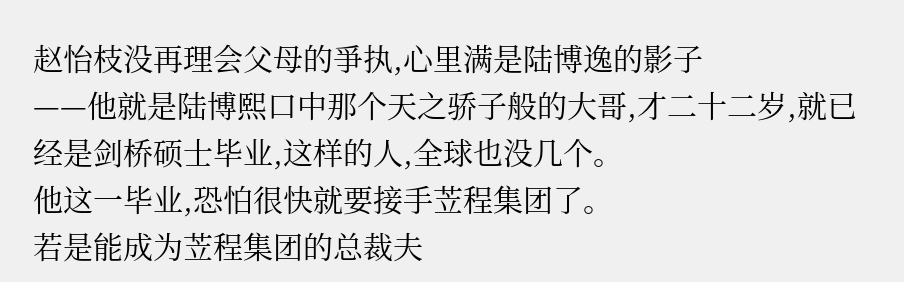赵怡枝没再理会父母的爭执,心里满是陆博逸的影子
——他就是陆博熙口中那个天之骄子般的大哥,才二十二岁,就已经是剑桥硕士毕业,这样的人,全球也没几个。
他这一毕业,恐怕很快就要接手苙程集团了。
若是能成为苙程集团的总裁夫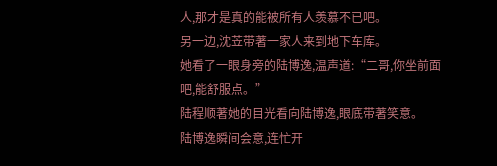人,那才是真的能被所有人羡慕不已吧。
另一边,沈苙带著一家人来到地下车库。
她看了一眼身旁的陆博逸,温声道:“二哥,你坐前面吧,能舒服点。”
陆程顺著她的目光看向陆博逸,眼底带著笑意。
陆博逸瞬间会意,连忙开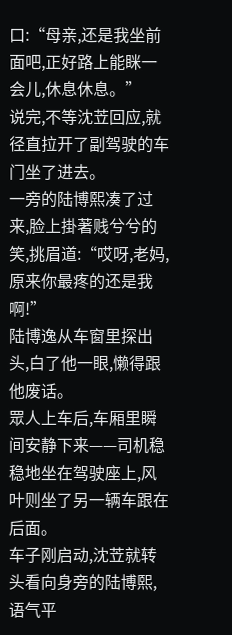口:“母亲,还是我坐前面吧,正好路上能眯一会儿,休息休息。”
说完,不等沈苙回应,就径直拉开了副驾驶的车门坐了进去。
一旁的陆博熙凑了过来,脸上掛著贱兮兮的笑,挑眉道:“哎呀,老妈,原来你最疼的还是我啊!”
陆博逸从车窗里探出头,白了他一眼,懒得跟他废话。
眾人上车后,车厢里瞬间安静下来——司机稳稳地坐在驾驶座上,风叶则坐了另一辆车跟在后面。
车子刚启动,沈苙就转头看向身旁的陆博熙,语气平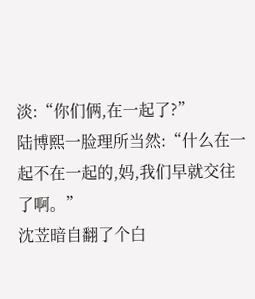淡:“你们俩,在一起了?”
陆博熙一脸理所当然:“什么在一起不在一起的,妈,我们早就交往了啊。”
沈苙暗自翻了个白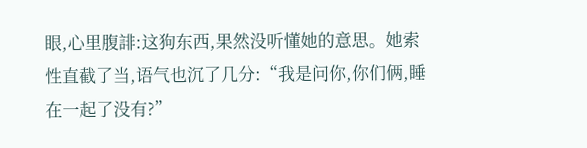眼,心里腹誹:这狗东西,果然没听懂她的意思。她索性直截了当,语气也沉了几分:“我是问你,你们俩,睡在一起了没有?”